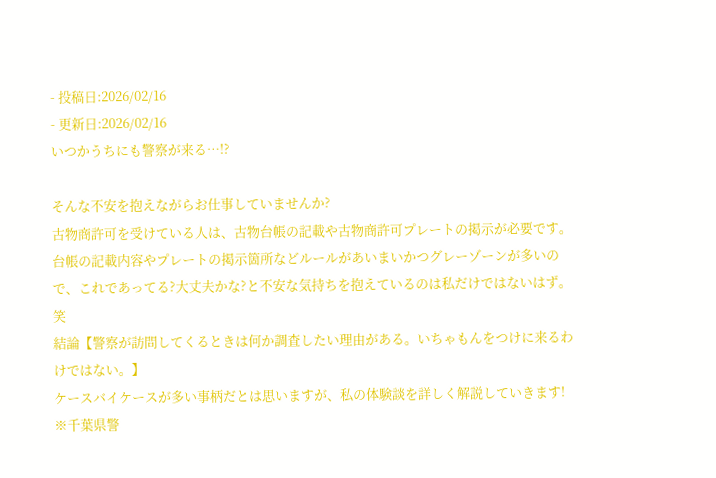- 投稿日:2026/02/16
- 更新日:2026/02/16
いつかうちにも警察が来る…!?

そんな不安を抱えながらお仕事していませんか?
古物商許可を受けている人は、古物台帳の記載や古物商許可プレートの掲示が必要です。
台帳の記載内容やプレートの掲示箇所などルールがあいまいかつグレーゾーンが多いので、これであってる?大丈夫かな?と不安な気持ちを抱えているのは私だけではないはず。笑
結論【警察が訪問してくるときは何か調査したい理由がある。いちゃもんをつけに来るわけではない。】
ケースバイケースが多い事柄だとは思いますが、私の体験談を詳しく解説していきます!
※千葉県警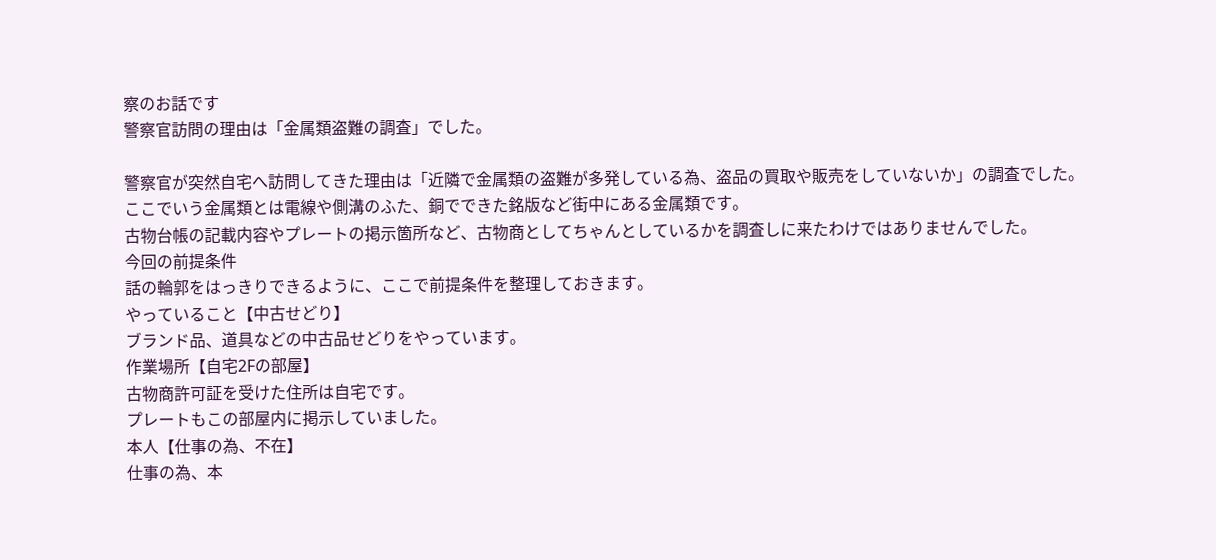察のお話です
警察官訪問の理由は「金属類盗難の調査」でした。

警察官が突然自宅へ訪問してきた理由は「近隣で金属類の盗難が多発している為、盗品の買取や販売をしていないか」の調査でした。
ここでいう金属類とは電線や側溝のふた、銅でできた銘版など街中にある金属類です。
古物台帳の記載内容やプレートの掲示箇所など、古物商としてちゃんとしているかを調査しに来たわけではありませんでした。
今回の前提条件
話の輪郭をはっきりできるように、ここで前提条件を整理しておきます。
やっていること【中古せどり】
ブランド品、道具などの中古品せどりをやっています。
作業場所【自宅2Fの部屋】
古物商許可証を受けた住所は自宅です。
プレートもこの部屋内に掲示していました。
本人【仕事の為、不在】
仕事の為、本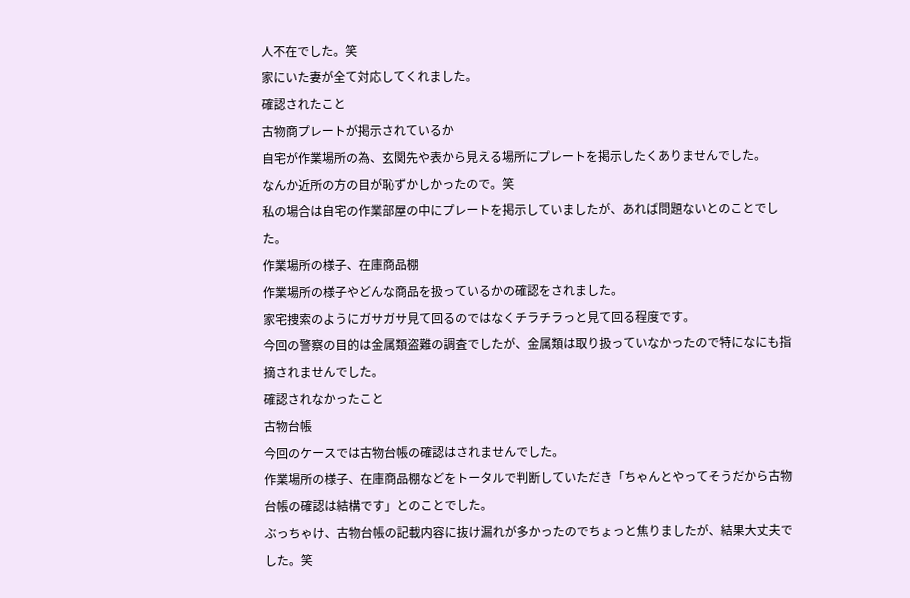人不在でした。笑
家にいた妻が全て対応してくれました。
確認されたこと
古物商プレートが掲示されているか
自宅が作業場所の為、玄関先や表から見える場所にプレートを掲示したくありませんでした。
なんか近所の方の目が恥ずかしかったので。笑
私の場合は自宅の作業部屋の中にプレートを掲示していましたが、あれば問題ないとのことでした。
作業場所の様子、在庫商品棚
作業場所の様子やどんな商品を扱っているかの確認をされました。
家宅捜索のようにガサガサ見て回るのではなくチラチラっと見て回る程度です。
今回の警察の目的は金属類盗難の調査でしたが、金属類は取り扱っていなかったので特になにも指摘されませんでした。
確認されなかったこと
古物台帳
今回のケースでは古物台帳の確認はされませんでした。
作業場所の様子、在庫商品棚などをトータルで判断していただき「ちゃんとやってそうだから古物台帳の確認は結構です」とのことでした。
ぶっちゃけ、古物台帳の記載内容に抜け漏れが多かったのでちょっと焦りましたが、結果大丈夫でした。笑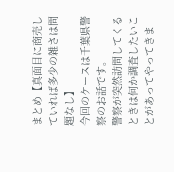まとめ【真面目に商売していれば多少の雑さは問題なし】
今回のケースは千葉県警察のお話です。
警察が突然訪問してくるときは何か調査したいことがあってやってきま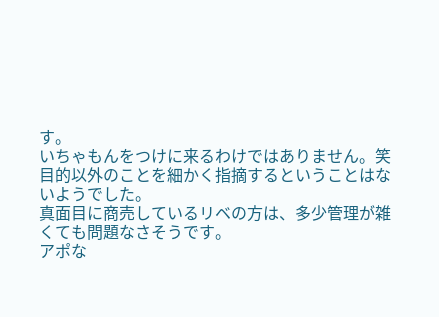す。
いちゃもんをつけに来るわけではありません。笑
目的以外のことを細かく指摘するということはないようでした。
真面目に商売しているリベの方は、多少管理が雑くても問題なさそうです。
アポな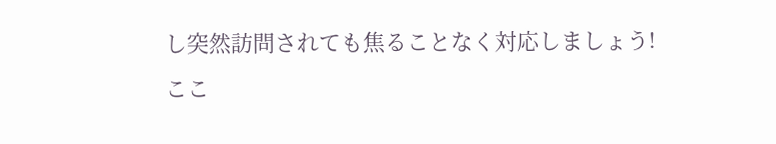し突然訪問されても焦ることなく対応しましょう!
ここ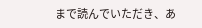まで読んでいただき、あ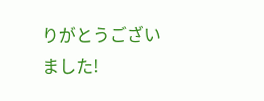りがとうございました!